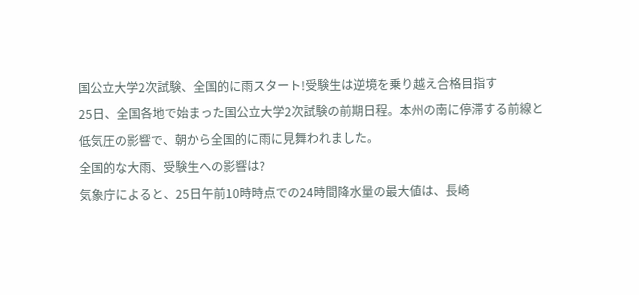国公立大学2次試験、全国的に雨スタート!受験生は逆境を乗り越え合格目指す
25日、全国各地で始まった国公立大学2次試験の前期日程。本州の南に停滞する前線と低気圧の影響で、朝から全国的に雨に見舞われました。
全国的な大雨、受験生への影響は?
気象庁によると、25日午前10時時点での24時間降水量の最大値は、長崎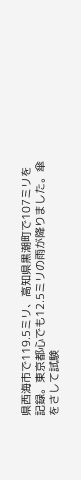県西海市で119.5ミリ、高知県黒潮町で107ミリを記録。東京都心でも12.5ミリの雨が降りました。傘をさして試験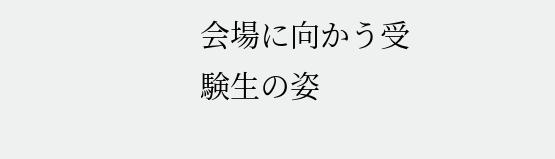会場に向かう受験生の姿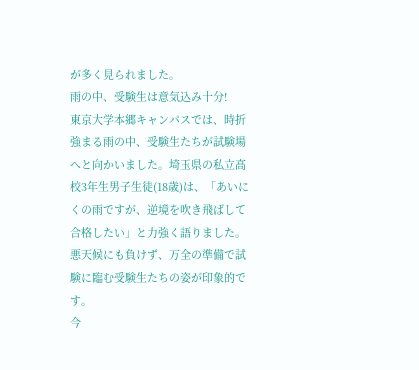が多く見られました。
雨の中、受験生は意気込み十分!
東京大学本郷キャンパスでは、時折強まる雨の中、受験生たちが試験場へと向かいました。埼玉県の私立高校3年生男子生徒(18歳)は、「あいにくの雨ですが、逆境を吹き飛ばして合格したい」と力強く語りました。悪天候にも負けず、万全の準備で試験に臨む受験生たちの姿が印象的です。
今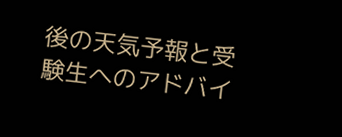後の天気予報と受験生へのアドバイ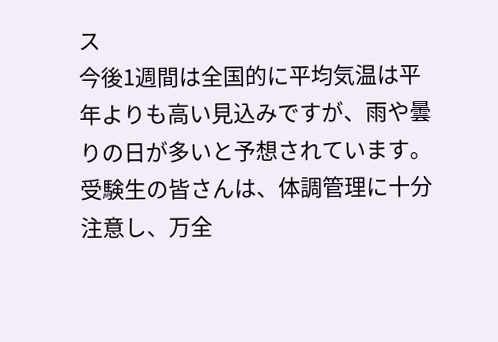ス
今後1週間は全国的に平均気温は平年よりも高い見込みですが、雨や曇りの日が多いと予想されています。受験生の皆さんは、体調管理に十分注意し、万全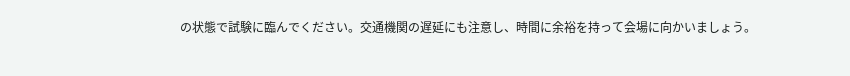の状態で試験に臨んでください。交通機関の遅延にも注意し、時間に余裕を持って会場に向かいましょう。